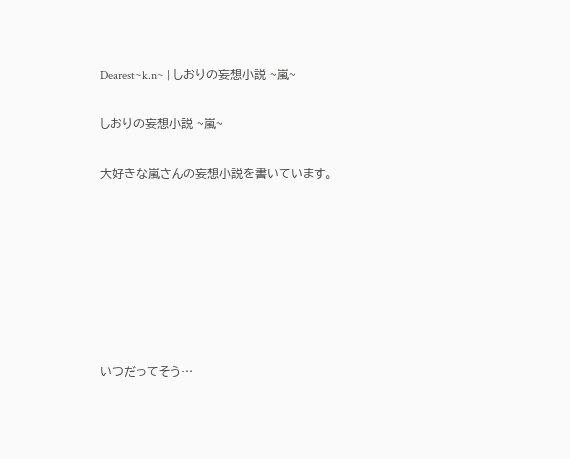Dearest~k.n~ | しおりの妄想小説 ~嵐~

しおりの妄想小説 ~嵐~

大好きな嵐さんの妄想小説を書いています。







いつだってそう…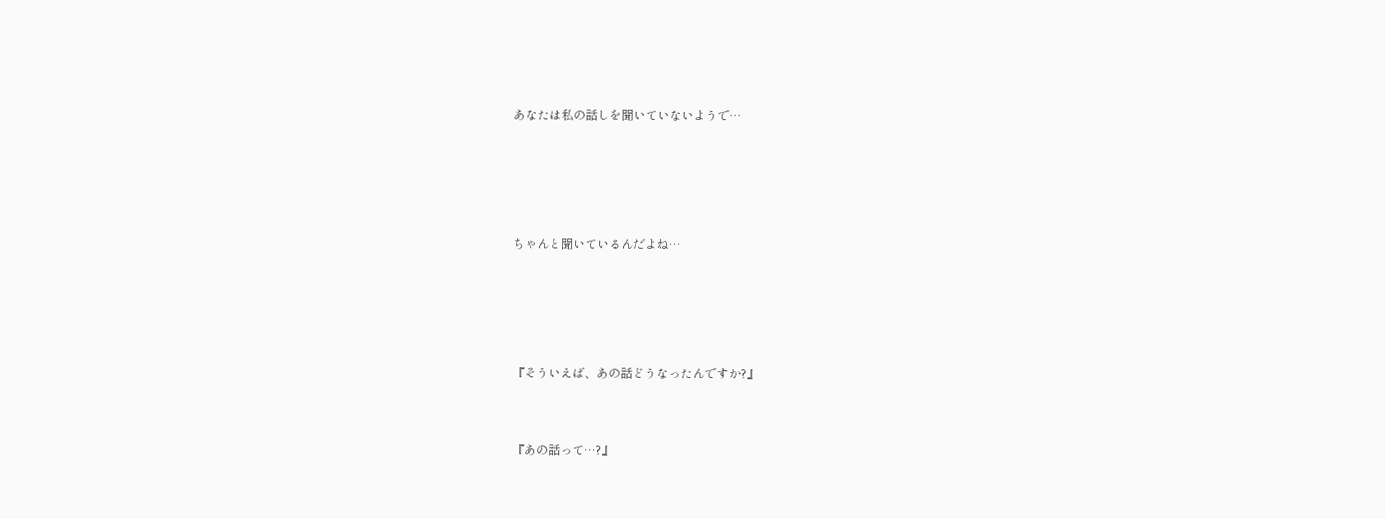あなたは私の話しを聞いていないようで…




ちゃんと聞いているんだよね…




『そういえば、あの話どうなったんですか?』


『あの話って…?』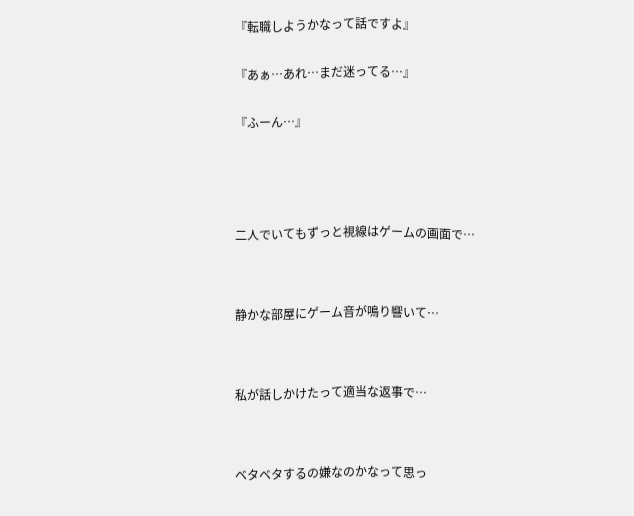『転職しようかなって話ですよ』


『あぁ…あれ…まだ迷ってる…』


『ふーん…』






二人でいてもずっと視線はゲームの画面で…




静かな部屋にゲーム音が鳴り響いて…




私が話しかけたって適当な返事で…




ベタベタするの嫌なのかなって思っ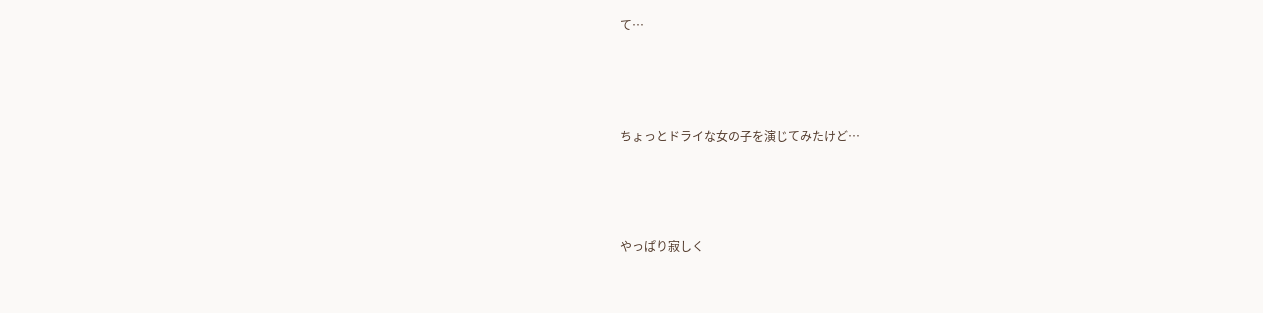て…




ちょっとドライな女の子を演じてみたけど…




やっぱり寂しく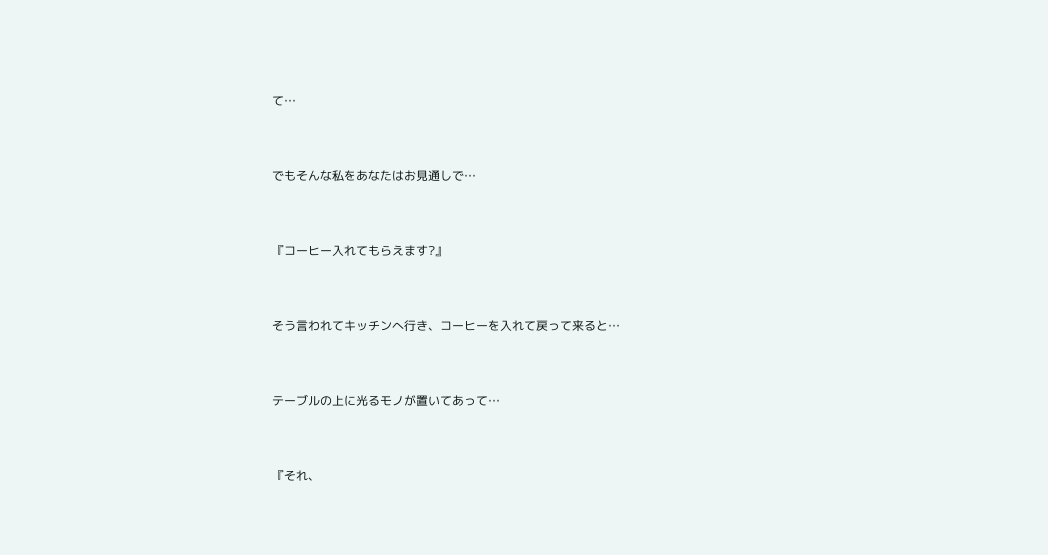て…




でもそんな私をあなたはお見通しで…




『コーヒー入れてもらえます?』




そう言われてキッチンへ行き、コーヒーを入れて戻って来ると…




テーブルの上に光るモノが置いてあって…




『それ、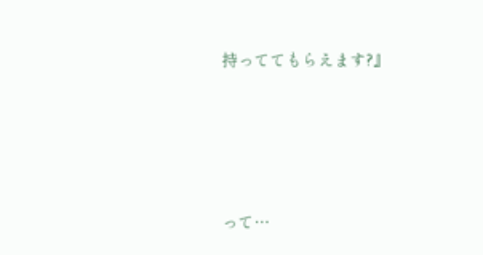持っててもらえます?』




って…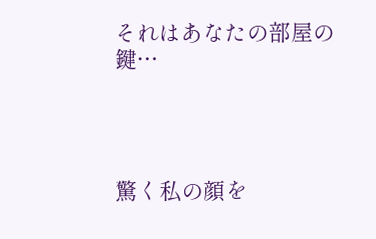それはあなたの部屋の鍵…




驚く私の顔を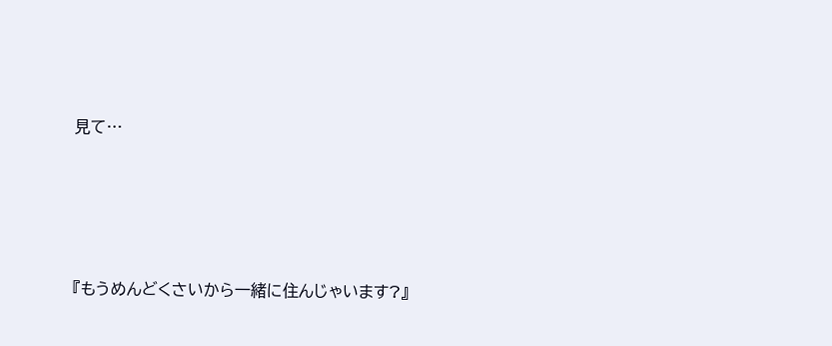見て…




『もうめんどくさいから一緒に住んじゃいます?』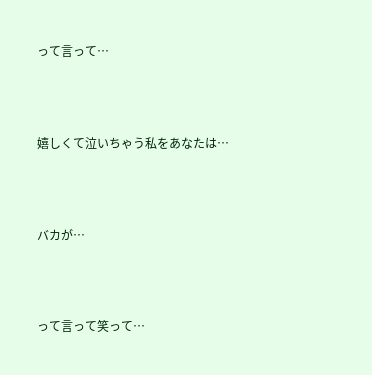って言って…




嬉しくて泣いちゃう私をあなたは…




バカが…




って言って笑って…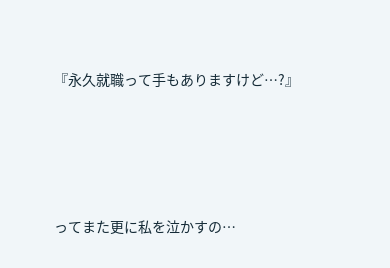『永久就職って手もありますけど…?』




ってまた更に私を泣かすの…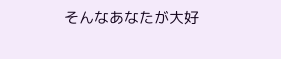そんなあなたが大好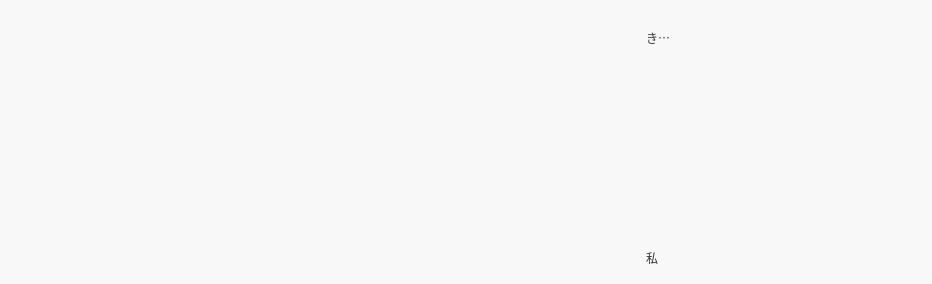き…










私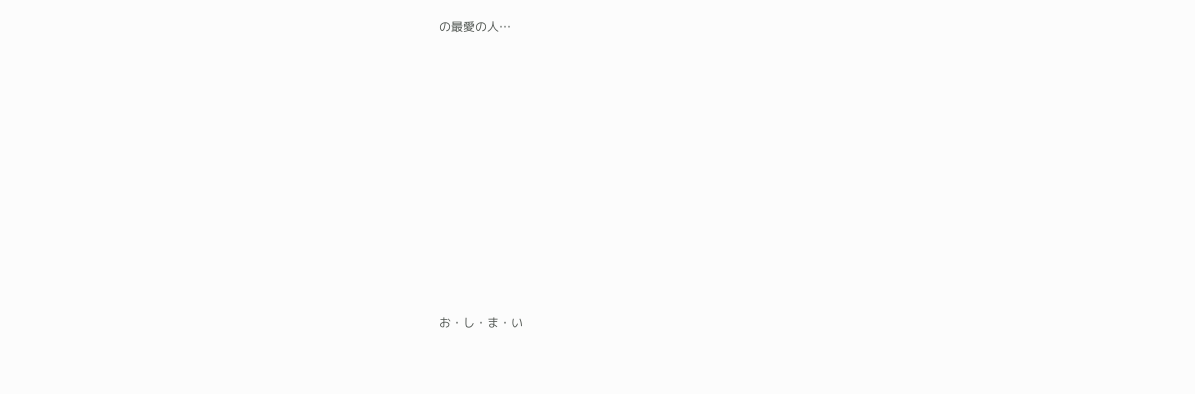の最愛の人…













お・し・ま・い